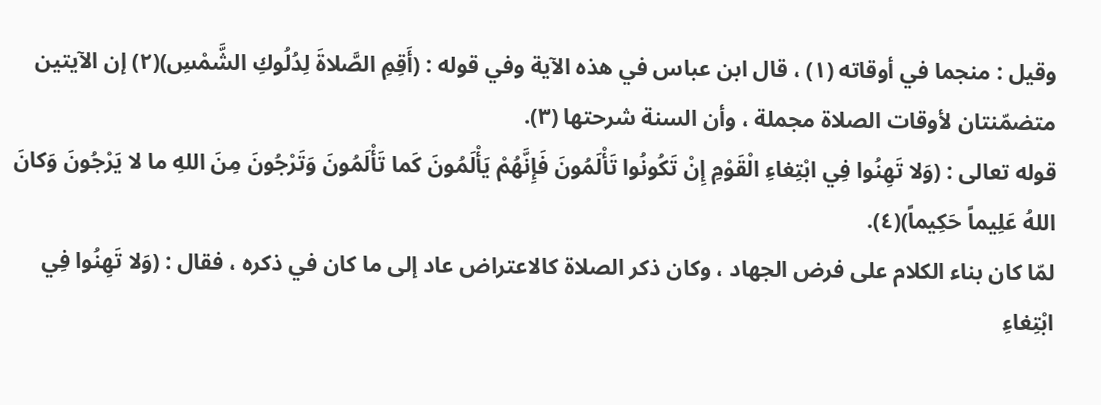وقيل : منجما في أوقاته (١) ، قال ابن عباس في هذه الآية وفي قوله : (أَقِمِ الصَّلاةَ لِدُلُوكِ الشَّمْسِ)(٢) إن الآيتين متضمّنتان لأوقات الصلاة مجملة ، وأن السنة شرحتها (٣).
قوله تعالى : (وَلا تَهِنُوا فِي ابْتِغاءِ الْقَوْمِ إِنْ تَكُونُوا تَأْلَمُونَ فَإِنَّهُمْ يَأْلَمُونَ كَما تَأْلَمُونَ وَتَرْجُونَ مِنَ اللهِ ما لا يَرْجُونَ وَكانَ اللهُ عَلِيماً حَكِيماً)(٤).
لمّا كان بناء الكلام على فرض الجهاد ، وكان ذكر الصلاة كالاعتراض عاد إلى ما كان في ذكره ، فقال : (وَلا تَهِنُوا فِي ابْتِغاءِ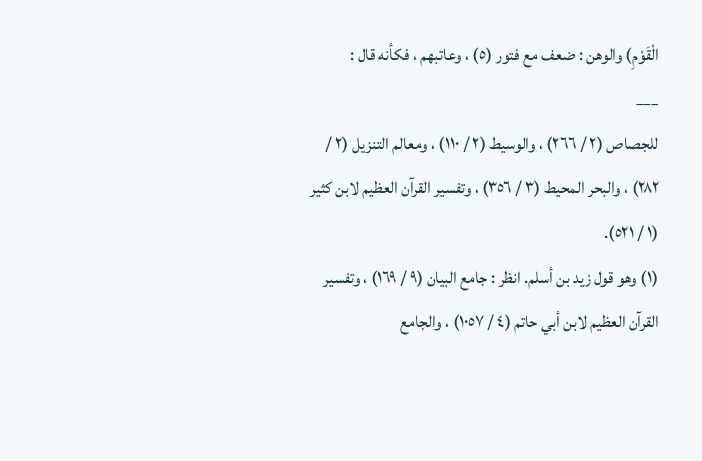الْقَوْمِ) والوهن : ضعف مع فتور (٥) ، وعاتبهم ، فكأنه قال :
___
للجصاص (٢ / ٢٦٦) ، والوسيط (٢ / ١١٠) ، ومعالم التنزيل (٢ / ٢٨٢) ، والبحر المحيط (٣ / ٣٥٦) ، وتفسير القرآن العظيم لابن كثير (١ / ٥٢١).
(١) وهو قول زيد بن أسلم. انظر : جامع البيان (٩ / ١٦٩) ، وتفسير القرآن العظيم لابن أبي حاتم (٤ / ١٠٥٧) ، والجامع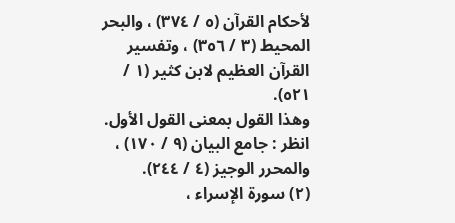لأحكام القرآن (٥ / ٣٧٤) ، والبحر المحيط (٣ / ٣٥٦) ، وتفسير القرآن العظيم لابن كثير (١ / ٥٢١).
وهذا القول بمعنى القول الأول. انظر : جامع البيان (٩ / ١٧٠) ، والمحرر الوجيز (٤ / ٢٤٤).
(٢) سورة الإسراء ،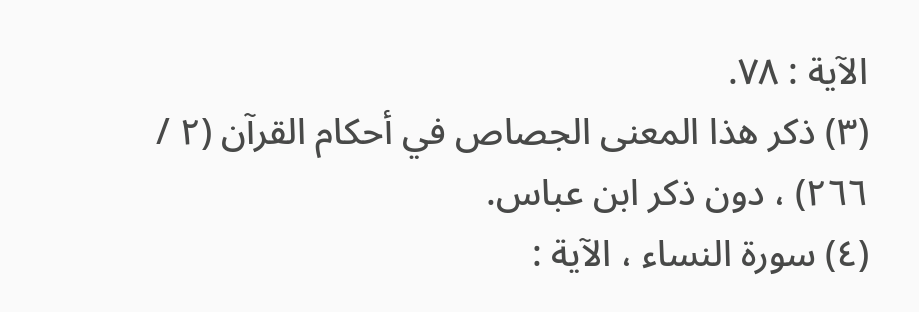الآية : ٧٨.
(٣) ذكر هذا المعنى الجصاص في أحكام القرآن (٢ / ٢٦٦) ، دون ذكر ابن عباس.
(٤) سورة النساء ، الآية :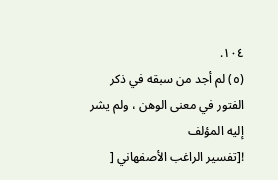١٠٤.
(٥) لم أجد من سبقه في ذكر الفتور في معنى الوهن ، ولم يشر إليه المؤلف
![تفسير الراغب الأصفهاني [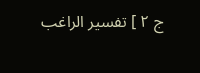ج ٢ ] تفسير الراغب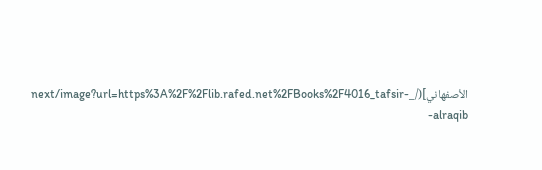الأصفهاني](/_next/image?url=https%3A%2F%2Flib.rafed.net%2FBooks%2F4016_tafsir-alraqib-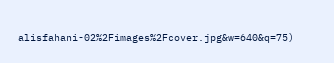alisfahani-02%2Fimages%2Fcover.jpg&w=640&q=75)